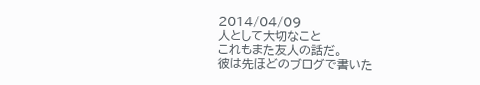2014/04/09
人として大切なこと
これもまた友人の話だ。
彼は先ほどのブログで書いた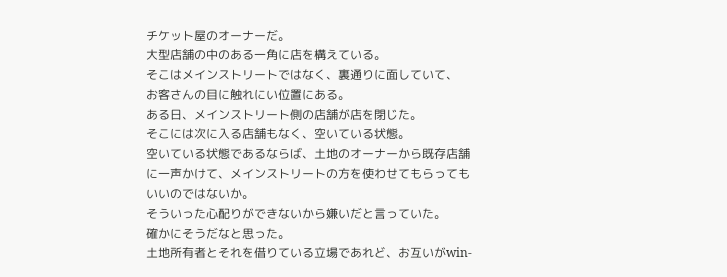チケット屋のオーナーだ。
大型店舗の中のある一角に店を構えている。
そこはメインストリートではなく、裏通りに面していて、
お客さんの目に触れにい位置にある。
ある日、メインストリート側の店舗が店を閉じた。
そこには次に入る店舗もなく、空いている状態。
空いている状態であるならば、土地のオーナーから既存店舗に一声かけて、メインストリートの方を使わせてもらってもいいのではないか。
そういった心配りができないから嫌いだと言っていた。
確かにそうだなと思った。
土地所有者とそれを借りている立場であれど、お互いがwin-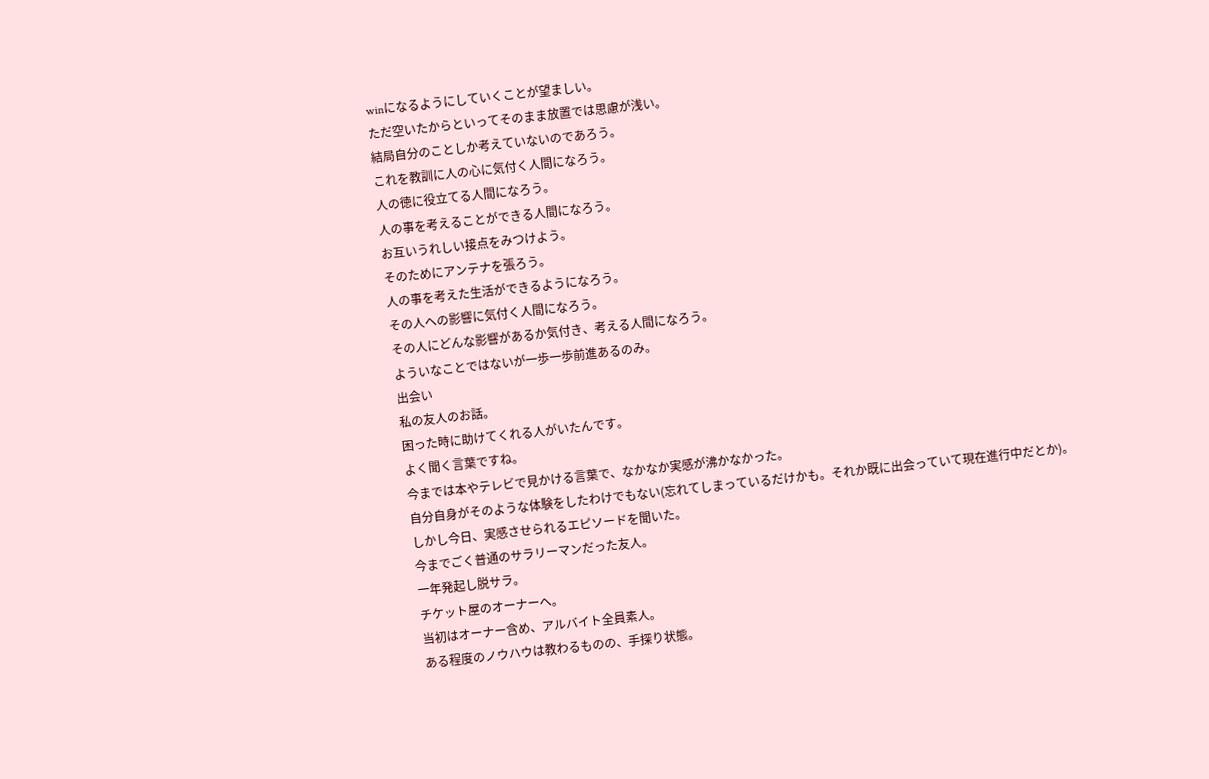winになるようにしていくことが望ましい。
ただ空いたからといってそのまま放置では思慮が浅い。
結局自分のことしか考えていないのであろう。
これを教訓に人の心に気付く人間になろう。
人の徳に役立てる人間になろう。
人の事を考えることができる人間になろう。
お互いうれしい接点をみつけよう。
そのためにアンテナを張ろう。
人の事を考えた生活ができるようになろう。
その人への影響に気付く人間になろう。
その人にどんな影響があるか気付き、考える人間になろう。
よういなことではないが一歩一歩前進あるのみ。
出会い
私の友人のお話。
困った時に助けてくれる人がいたんです。
よく聞く言葉ですね。
今までは本やテレビで見かける言葉で、なかなか実感が沸かなかった。
自分自身がそのような体験をしたわけでもない(忘れてしまっているだけかも。それか既に出会っていて現在進行中だとか)。
しかし今日、実感させられるエピソードを聞いた。
今までごく普通のサラリーマンだった友人。
一年発起し脱サラ。
チケット屋のオーナーへ。
当初はオーナー含め、アルバイト全員素人。
ある程度のノウハウは教わるものの、手探り状態。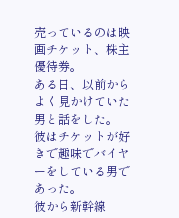売っているのは映画チケット、株主優待券。
ある日、以前からよく見かけていた男と話をした。
彼はチケットが好きで趣味でバイヤーをしている男であった。
彼から新幹線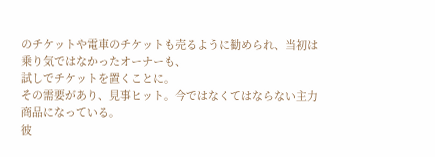のチケットや電車のチケットも売るように勧められ、当初は乗り気ではなかったオーナーも、
試しでチケットを置くことに。
その需要があり、見事ヒット。今ではなくてはならない主力商品になっている。
彼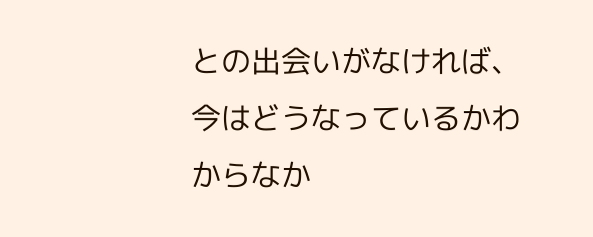との出会いがなければ、今はどうなっているかわからなか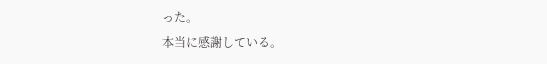った。
本当に感謝している。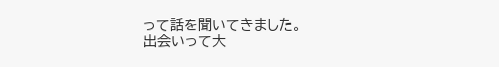って話を聞いてきました。
出会いって大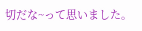切だな~って思いました。